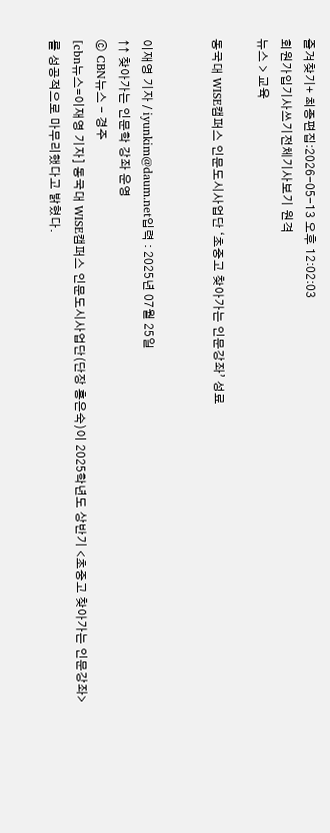즐겨찾기+ 최종편집:2026-05-13 오후 12:02:03
회원가입기사쓰기전체기사보기 원격
뉴스 > 교육

동국대 WISE캠퍼스 인문도시사업단 ‘초중고 찾아가는 인문강좌’ 성료


이재영 기자 / iyunkim@daum.net입력 : 2025년 07월 25일
↑↑ 찾아가는 인문학 강좌 운영
ⓒ CBN뉴스 - 경주
[cbn뉴스=이재영 기자] 동국대 WISE캠퍼스 인문도시사업단(단장 홍은숙)이 2025학년도 상반기 <초중고 찾아가는 인문강좌>를 성공적으로 마무리했다고 밝혔다.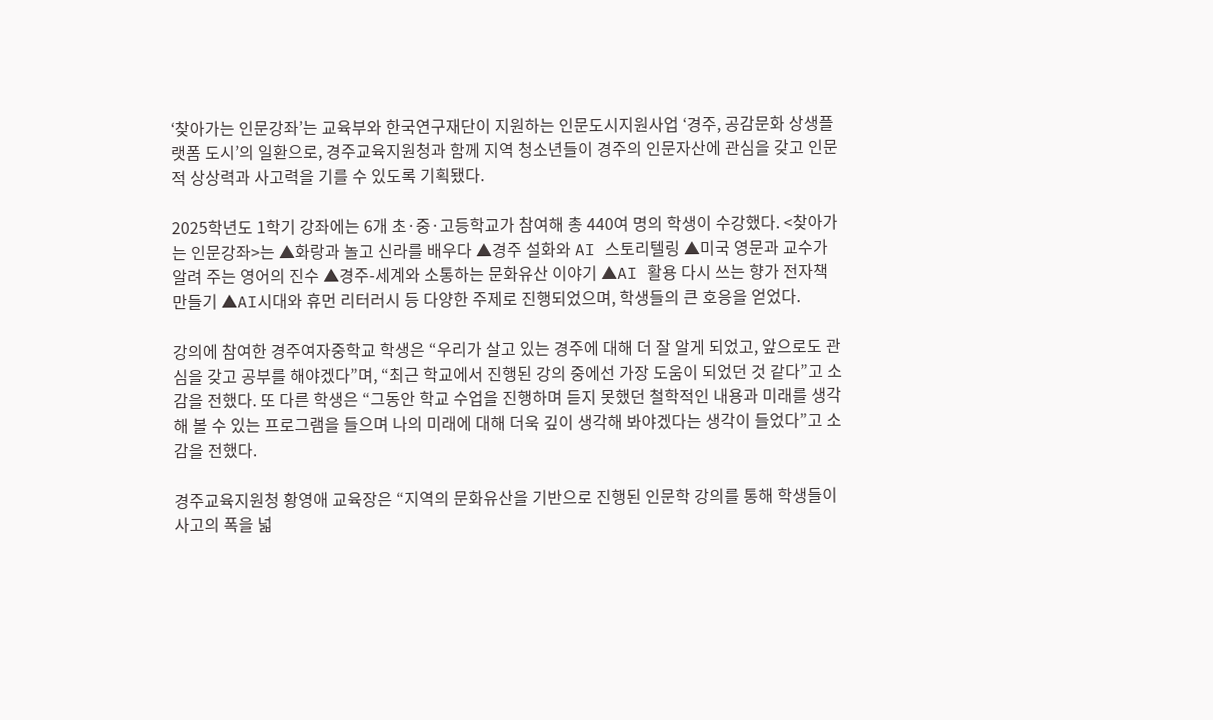‘찾아가는 인문강좌’는 교육부와 한국연구재단이 지원하는 인문도시지원사업 ‘경주, 공감문화 상생플랫폼 도시’의 일환으로, 경주교육지원청과 함께 지역 청소년들이 경주의 인문자산에 관심을 갖고 인문적 상상력과 사고력을 기를 수 있도록 기획됐다.

2025학년도 1학기 강좌에는 6개 초·중·고등학교가 참여해 총 440여 명의 학생이 수강했다. <찾아가는 인문강좌>는 ▲화랑과 놀고 신라를 배우다 ▲경주 설화와 AI 스토리텔링 ▲미국 영문과 교수가 알려 주는 영어의 진수 ▲경주-세계와 소통하는 문화유산 이야기 ▲AI 활용 다시 쓰는 향가 전자책 만들기 ▲AI시대와 휴먼 리터러시 등 다양한 주제로 진행되었으며, 학생들의 큰 호응을 얻었다.

강의에 참여한 경주여자중학교 학생은 “우리가 살고 있는 경주에 대해 더 잘 알게 되었고, 앞으로도 관심을 갖고 공부를 해야겠다”며, “최근 학교에서 진행된 강의 중에선 가장 도움이 되었던 것 같다”고 소감을 전했다. 또 다른 학생은 “그동안 학교 수업을 진행하며 듣지 못했던 철학적인 내용과 미래를 생각해 볼 수 있는 프로그램을 들으며 나의 미래에 대해 더욱 깊이 생각해 봐야겠다는 생각이 들었다”고 소감을 전했다.

경주교육지원청 황영애 교육장은 “지역의 문화유산을 기반으로 진행된 인문학 강의를 통해 학생들이 사고의 폭을 넓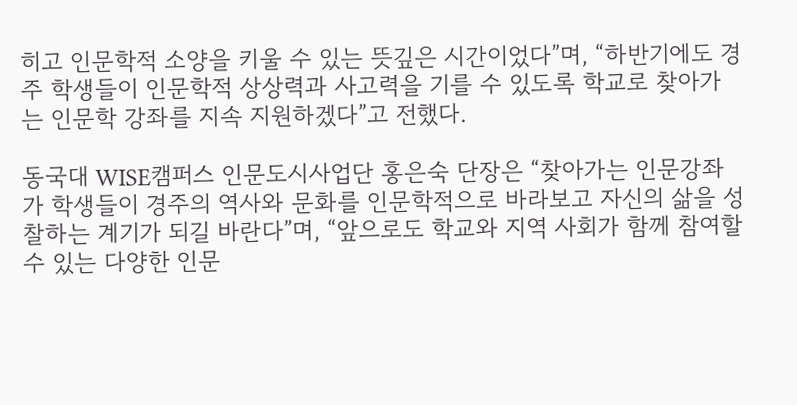히고 인문학적 소양을 키울 수 있는 뜻깊은 시간이었다”며, “하반기에도 경주 학생들이 인문학적 상상력과 사고력을 기를 수 있도록 학교로 찾아가는 인문학 강좌를 지속 지원하겠다”고 전했다.

동국대 WISE캠퍼스 인문도시사업단 홍은숙 단장은 “찾아가는 인문강좌가 학생들이 경주의 역사와 문화를 인문학적으로 바라보고 자신의 삶을 성찰하는 계기가 되길 바란다”며, “앞으로도 학교와 지역 사회가 함께 참여할 수 있는 다양한 인문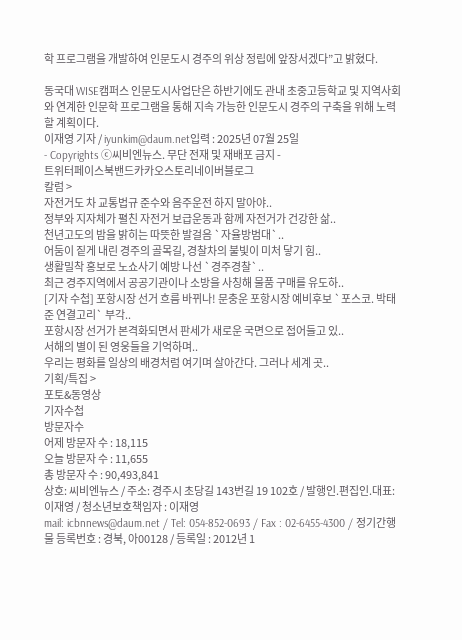학 프로그램을 개발하여 인문도시 경주의 위상 정립에 앞장서겠다”고 밝혔다.

동국대 WISE캠퍼스 인문도시사업단은 하반기에도 관내 초중고등학교 및 지역사회와 연계한 인문학 프로그램을 통해 지속 가능한 인문도시 경주의 구축을 위해 노력할 계획이다.
이재영 기자 / iyunkim@daum.net입력 : 2025년 07월 25일
- Copyrights ⓒ씨비엔뉴스. 무단 전재 및 재배포 금지 -
트위터페이스북밴드카카오스토리네이버블로그
칼럼 >
자전거도 차 교통법규 준수와 음주운전 하지 말아야..
정부와 지자체가 펼친 자전거 보급운동과 함께 자전거가 건강한 삶..
천년고도의 밤을 밝히는 따뜻한 발걸음 `자율방범대`..
어둠이 짙게 내린 경주의 골목길, 경찰차의 불빛이 미처 닿기 힘..
생활밀착 홍보로 노쇼사기 예방 나선 `경주경찰`..
최근 경주지역에서 공공기관이나 소방을 사칭해 물품 구매를 유도하..
[기자 수첩] 포항시장 선거 흐름 바뀌나! 문충운 포항시장 예비후보 `포스코. 박태준 연결고리` 부각..
포항시장 선거가 본격화되면서 판세가 새로운 국면으로 접어들고 있..
서해의 별이 된 영웅들을 기억하며..
우리는 평화를 일상의 배경처럼 여기며 살아간다. 그러나 세계 곳..
기획/특집 >
포토&동영상
기자수첩
방문자수
어제 방문자 수 : 18,115
오늘 방문자 수 : 11,655
총 방문자 수 : 90,493,841
상호: 씨비엔뉴스 / 주소: 경주시 초당길 143번길 19 102호 / 발행인.편집인.대표: 이재영 / 청소년보호책임자 : 이재영
mail: icbnnews@daum.net / Tel: 054-852-0693 / Fax : 02-6455-4300 / 정기간행물 등록번호 : 경북, 아00128 / 등록일 : 2012년 1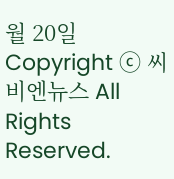월 20일
Copyright ⓒ 씨비엔뉴스 All Rights Reserved.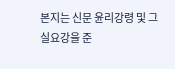본지는 신문 윤리강령 및 그 실요강을 준